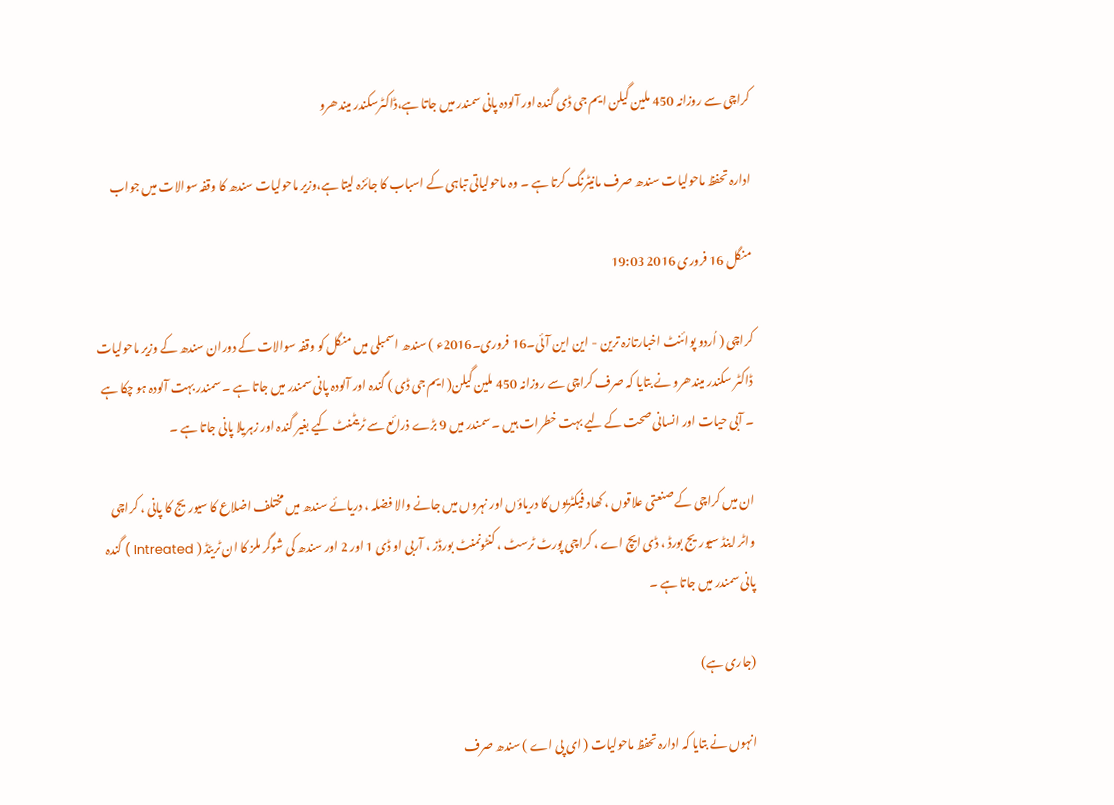کراچی سے روزانہ 450 ملین گیلن ایم جی ڈی گندہ اور آلودہ پانی سمندر میں جاتا ہے،ڈاکٹرسکندر میندھرو

ادارہ تحفظ ماحولیات سندھ صرف مانیٹرنگ کرتا ہے ۔ وہ ماحولیاتی تباہی کے اسباب کا جائزہ لیتا ہے،وزیر ماحولیات سندھ کا وقفہ سوالات میں جواب

منگل 16 فروری 2016 19:03

کراچی ( اُردو پوائنٹ اخبارتازہ ترین - این این آئی۔16 فروری۔2016ء ) سندھ اسمبلی میں منگل کو وقفہ سوالات کے دوران سندھ کے وزیر ماحولیات ڈاکٹر سکندر میندھرو نے بتایا کہ صرف کراچی سے روزانہ 450 ملین گیلن( ایم جی ڈی ) گندہ اور آلودہ پانی سمندر میں جاتا ہے ۔ سمندر بہت آلودہ ہو چکا ہے ۔ آبی حیات اور انسانی صحت کے لیے بہت خطرات ہیں ۔ سمندر میں 9 بڑے ذرائع سے ٹریٹمنٹ کیے بغیر گندہ اور زہریلا پانی جاتا ہے ۔

ان میں کراچی کے صنعتی علاقوں ، کھاد فیکٹریوں کا دریاؤں اور نہروں میں جانے والا فضلہ ، دریائے سندھ میں مختلف اضلاع کا سیوریج کا پانی ، کراچی واٹر اینڈ سیوریج بورڈ ، ڈی ایچ اے ، کراچی پورٹ ٹرسٹ ، کنٹونمنٹ بورڈز ، آربی او ڈی 1 اور 2 اور سندھ کی شوگر ملز کا ان ٹریٹڈ ( Intreated ) گندہ پانی سمندر میں جاتا ہے ۔

(جاری ہے)

انہوں نے بتایا کہ ادارہ تحفظ ماحولیات ( ای پی اے ) سندھ صرف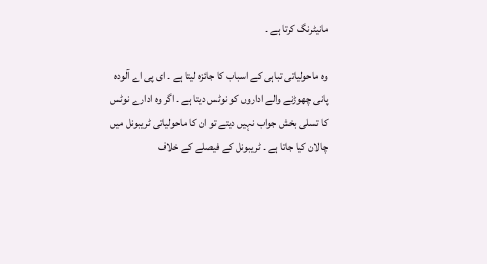مانیٹرنگ کرتا ہے ۔

وہ ماحولیاتی تباہی کے اسباب کا جائزہ لیتا ہے ۔ ای پی اے آلودہ پانی چھوڑنے والے اداروں کو نوٹس دیتا ہے ۔ اگر وہ ادارے نوٹس کا تسلی بخش جواب نہیں دیتے تو ان کا ماحولیاتی ٹریبونل میں چالان کیا جاتا ہے ۔ ٹریبونل کے فیصلے کے خلاف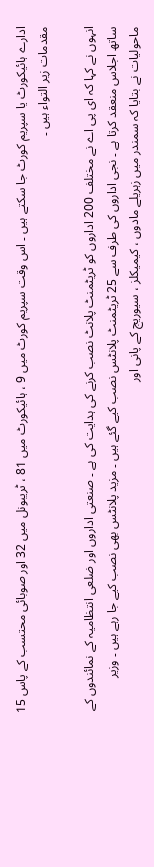ادارے ہائیکورٹ یا سپریم کورٹ جا سکتے ہیں ۔ اس وقت سپریم کورٹ میں 9 ، ہائیکورٹ میں 81 ، ٹریبونل میں 32 اور صوبائی محتسب کے پاس 15 مقدمات زیر التواء ہیں ۔

انہوں نے کہا کہ ای پی اے نے مختلف 200 اداروں کو ٹریٹمنٹ پلانٹ نصب کرنے کی ہدایت کی ہے ۔ صنعتی اداروں اور ضلعی انتظامیہ کے نمائندوں کے ساتھ اجلاس منعقد کرتا ہے ۔ نجی اداروں کی طرف سے 25 ٹریٹمنٹ پلانٹس نصب کیے گئے ہیں ۔ مزید پلانٹس بھی نصب کیے جا رہے ہیں ۔ وزیر ماحولیات نے بتایا کہ سمندر میں زہریلے مادوں ، کیمیکلز ، سیوریج کے پانی اور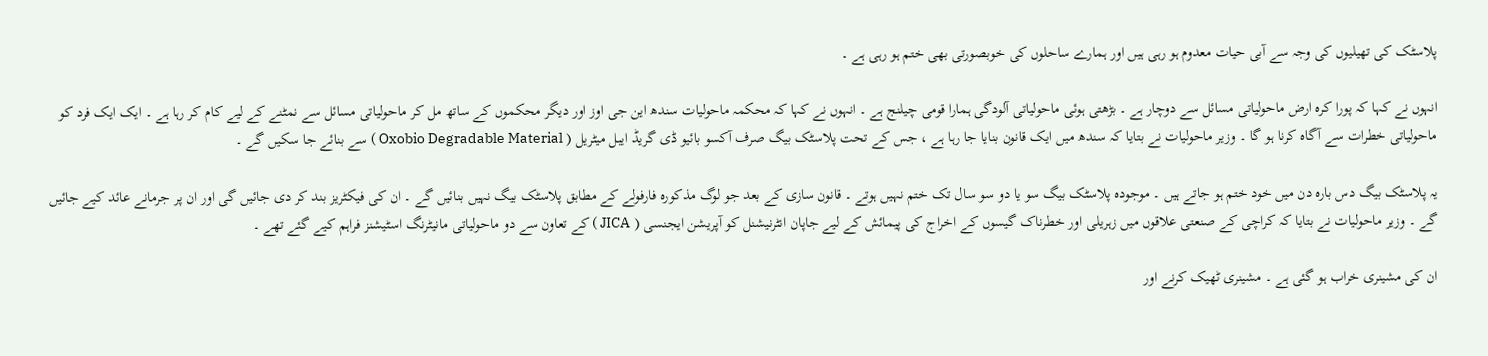پلاسٹک کی تھیلیوں کی وجہ سے آبی حیات معدوم ہو رہی ہیں اور ہمارے ساحلوں کی خوبصورتی بھی ختم ہو رہی ہے ۔

انہوں نے کہا کہ پورا کرہ ارض ماحولیاتی مسائل سے دوچار ہے ۔ بڑھتی ہوئی ماحولیاتی آلودگی ہمارا قومی چیلنج ہے ۔ انہوں نے کہا کہ محکمہ ماحولیات سندھ این جی اوز اور دیگر محکموں کے ساتھ مل کر ماحولیاتی مسائل سے نمٹنے کے لیے کام کر رہا ہے ۔ ایک ایک فرد کو ماحولیاتی خطرات سے آگاہ کرنا ہو گا ۔ وزیر ماحولیات نے بتایا کہ سندھ میں ایک قانون بنایا جا رہا ہے ، جس کے تحت پلاسٹک بیگ صرف آکسو بائیو ڈی گریڈ ایبل میٹریل ( Oxobio Degradable Material ) سے بنائے جا سکیں گے ۔

یہ پلاسٹک بیگ دس بارہ دن میں خود ختم ہو جاتے ہیں ۔ موجودہ پلاسٹک بیگ سو یا دو سو سال تک ختم نہیں ہوتے ۔ قانون سازی کے بعد جو لوگ مذکورہ فارفولے کے مطابق پلاسٹک بیگ نہیں بنائیں گے ۔ ان کی فیکٹریز بند کر دی جائیں گی اور ان پر جرمانے عائد کیے جائیں گے ۔ وزیر ماحولیات نے بتایا کہ کراچی کے صنعتی علاقوں میں زہریلی اور خطرناک گیسوں کے اخراج کی پیمائش کے لیے جاپان انٹرنیشنل کو آپریشن ایجنسی ( JICA ) کے تعاون سے دو ماحولیاتی مانیٹرنگ اسٹیشنز فراہم کیے گئے تھے ۔

ان کی مشینری خراب ہو گئی ہے ۔ مشینری ٹھیک کرنے اور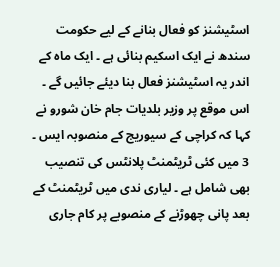اسٹیشنز کو فعال بنانے کے لیے حکومت سندھ نے ایک اسکیم بنائی ہے ۔ ایک ماہ کے اندر یہ اسٹیشنز فعال بنا دیئے جائیں گے ۔ اس موقع پر وزیر بلدیات جام خان شورو نے کہا کہ کراچی کے سیوریج کے منصوبہ ایس ۔ 3 میں کئی ٹریٹمنٹ پلانٹس کی تنصیب بھی شامل ہے ۔ لیاری ندی میں ٹریٹمنٹ کے بعد پانی چھوڑنے کے منصوبے پر کام جاری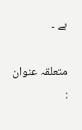ہے ۔

متعلقہ عنوان :